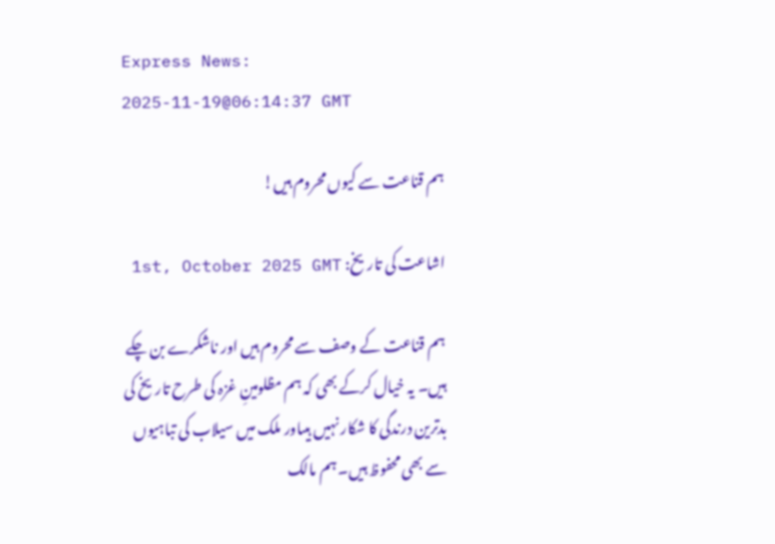Express News:
2025-11-19@06:14:37 GMT

ہم قناعت سے کیوں محروم ہیں!

اشاعت کی تاریخ: 1st, October 2025 GMT

ہم قناعت کے وصف سے محروم ہیں اور ناشکرے بن چکے ہیں۔ یہ خیال کرکے بھی کہ ہم مظلومینِ غزہ کی طرح تاریخ کی بدترین درندگی کا شکار نہیں ہیںاور ملک میں سیلاب کی تباہیوں سے بھی محفوظ ہیں۔ ہم مالک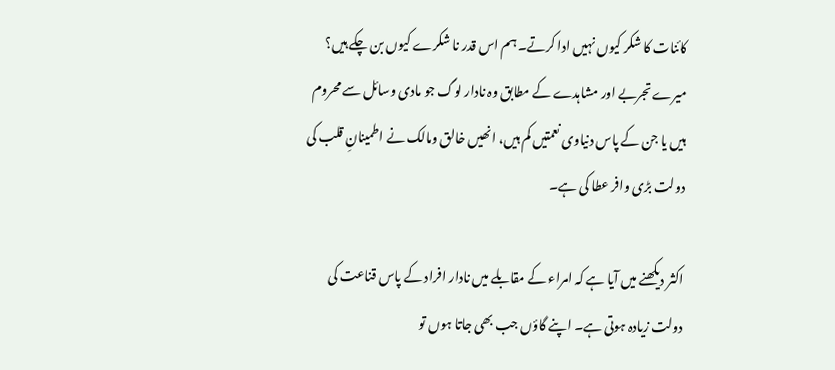کائنات کا شکر کیوں نہیں ادا کرتے۔ ہم اس قدر نا شکرے کیوں بن چکے ہیں؟ میرے تجربے اور مشاہدے کے مطابق وہ نادار لوگ جو مادی وسائل سے محروم ہیں یا جن کے پاس دنیاوی نعمتیں کم ہیں، انھیں خالق ومالک نے اطمینانِ قلب کی دولت بڑی وافر عطا کی ہے۔

اکثر دیکھنے میں آیا ہے کہ امراء کے مقابلے میں نادار افراد کے پاس قناعت کی دولت زیادہ ہوتی ہے۔ اپنے گاؤں جب بھی جاتا ہوں تو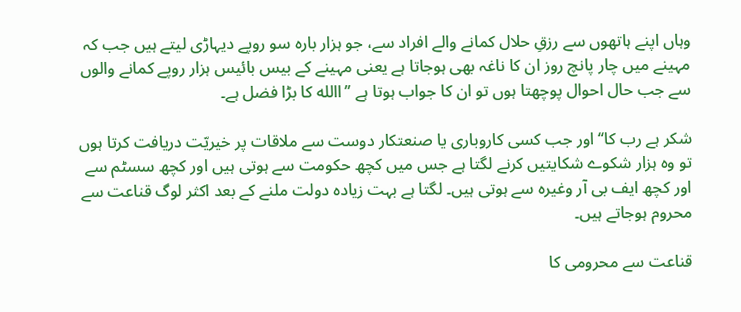وہاں اپنے ہاتھوں سے رزقِ حلال کمانے والے افراد سے، جو ہزار بارہ سو روپے دیہاڑی لیتے ہیں جب کہ مہینے میں چار پانچ روز ان کا ناغہ بھی ہوجاتا ہے یعنی مہینے کے بیس بائیس ہزار روپے کمانے والوں سے جب حال احوال پوچھتا ہوں تو ان کا جواب ہوتا ہے ’’االله کا بڑا فضل ہے۔

شکر ہے رب کا‘‘ اور جب کسی کاروباری یا صنعتکار دوست سے ملاقات پر خیریّت دریافت کرتا ہوں تو وہ ہزار شکوے شکایتیں کرنے لگتا ہے جس میں کچھ حکومت سے ہوتی ہیں اور کچھ سسٹم سے اور کچھ ایف بی آر وغیرہ سے ہوتی ہیں۔ لگتا ہے بہت زیادہ دولت ملنے کے بعد اکثر لوگ قناعت سے محروم ہوجاتے ہیں۔

قناعت سے محرومی کا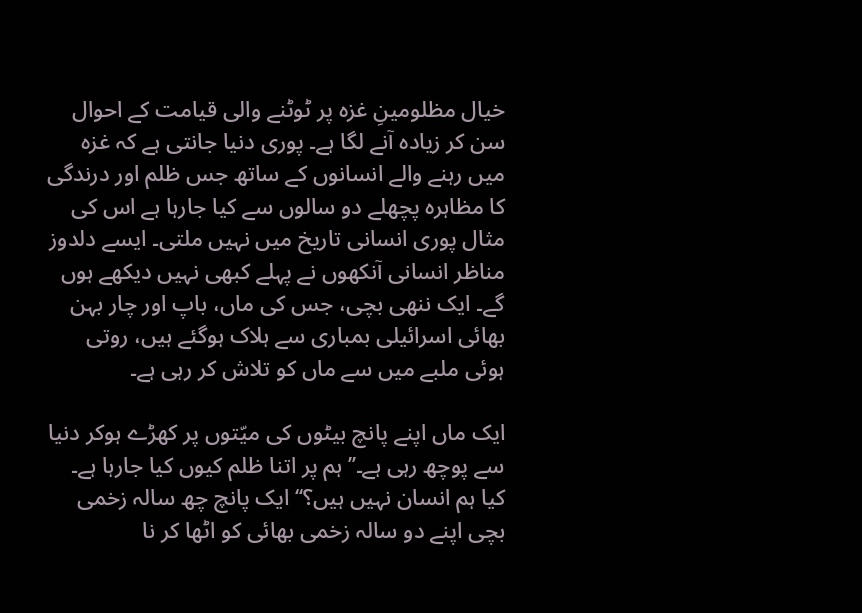خیال مظلومینِ غزہ پر ٹوٹنے والی قیامت کے احوال سن کر زیادہ آنے لگا ہے۔ پوری دنیا جانتی ہے کہ غزہ میں رہنے والے انسانوں کے ساتھ جس ظلم اور درندگی کا مظاہرہ پچھلے دو سالوں سے کیا جارہا ہے اس کی مثال پوری انسانی تاریخ میں نہیں ملتی۔ ایسے دلدوز مناظر انسانی آنکھوں نے پہلے کبھی نہیں دیکھے ہوں گے۔ ایک ننھی بچی، جس کی ماں، باپ اور چار بہن بھائی اسرائیلی بمباری سے ہلاک ہوگئے ہیں، روتی ہوئی ملبے میں سے ماں کو تلاش کر رہی ہے۔

ایک ماں اپنے پانچ بیٹوں کی میّتوں پر کھڑے ہوکر دنیا سے پوچھ رہی ہے۔’’ہم پر اتنا ظلم کیوں کیا جارہا ہے۔ کیا ہم انسان نہیں ہیں؟‘‘ ایک پانچ چھ سالہ زخمی بچی اپنے دو سالہ زخمی بھائی کو اٹھا کر نا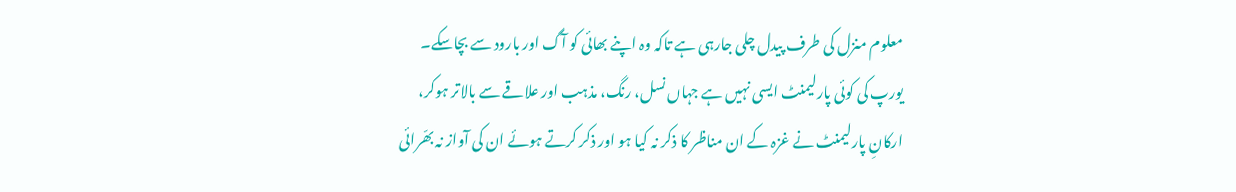معلوم منزل کی طرف پیدل چلی جارہی ہے تاکہ وہ اپنے بھائی کو آگ اور بارود سے بچاسکے۔ یورپ کی کوئی پارلیمنٹ ایسی نہیں ہے جہاں نسل، رنگ، مذہب اور علاقے سے بالاتر ہوکر، ارکانِ پارلیمنٹ نے غزہ کے ان مناظر کا ذکر نہ کیا ہو اور ذکر کرتے ہوئے ان کی آواز نہ بھّرائی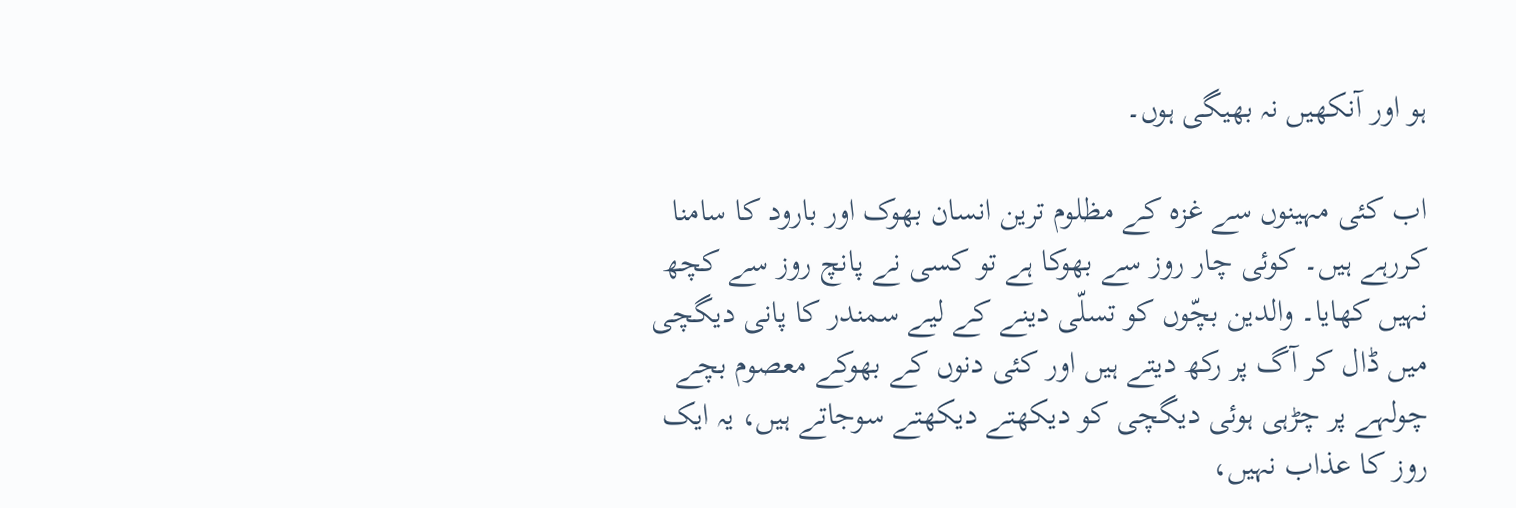ہو اور آنکھیں نہ بھیگی ہوں۔

اب کئی مہینوں سے غزہ کے مظلوم ترین انسان بھوک اور بارود کا سامنا کررہے ہیں۔ کوئی چار روز سے بھوکا ہے تو کسی نے پانچ روز سے کچھ نہیں کھایا۔ والدین بچّوں کو تسلّی دینے کے لیے سمندر کا پانی دیگچی میں ڈال کر آگ پر رکھ دیتے ہیں اور کئی دنوں کے بھوکے معصوم بچے چولہے پر چڑہی ہوئی دیگچی کو دیکھتے دیکھتے سوجاتے ہیں، یہ ایک روز کا عذاب نہیں،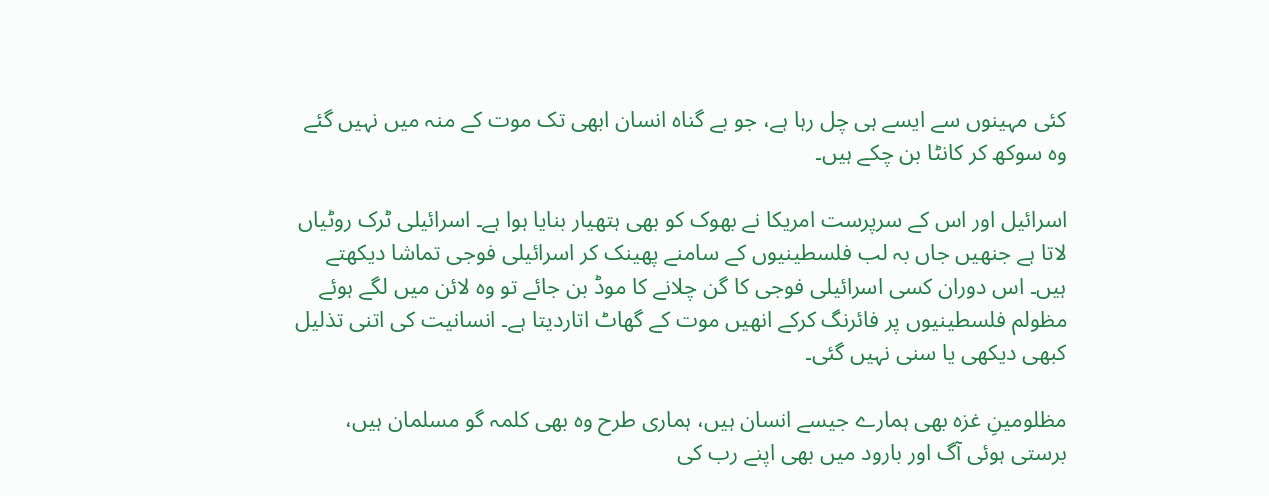کئی مہینوں سے ایسے ہی چل رہا ہے، جو بے گناہ انسان ابھی تک موت کے منہ میں نہیں گئے وہ سوکھ کر کانٹا بن چکے ہیں۔

اسرائیل اور اس کے سرپرست امریکا نے بھوک کو بھی ہتھیار بنایا ہوا ہے۔ اسرائیلی ٹرک روٹیاں لاتا ہے جنھیں جاں بہ لب فلسطینیوں کے سامنے پھینک کر اسرائیلی فوجی تماشا دیکھتے ہیں۔ اس دوران کسی اسرائیلی فوجی کا گن چلانے کا موڈ بن جائے تو وہ لائن میں لگے ہوئے مظولم فلسطینیوں پر فائرنگ کرکے انھیں موت کے گھاٹ اتاردیتا ہے۔ انسانیت کی اتنی تذلیل کبھی دیکھی یا سنی نہیں گئی۔

مظلومینِ غزہ بھی ہمارے جیسے انسان ہیں، ہماری طرح وہ بھی کلمہ گو مسلمان ہیں، برستی ہوئی آگ اور بارود میں بھی اپنے رب کی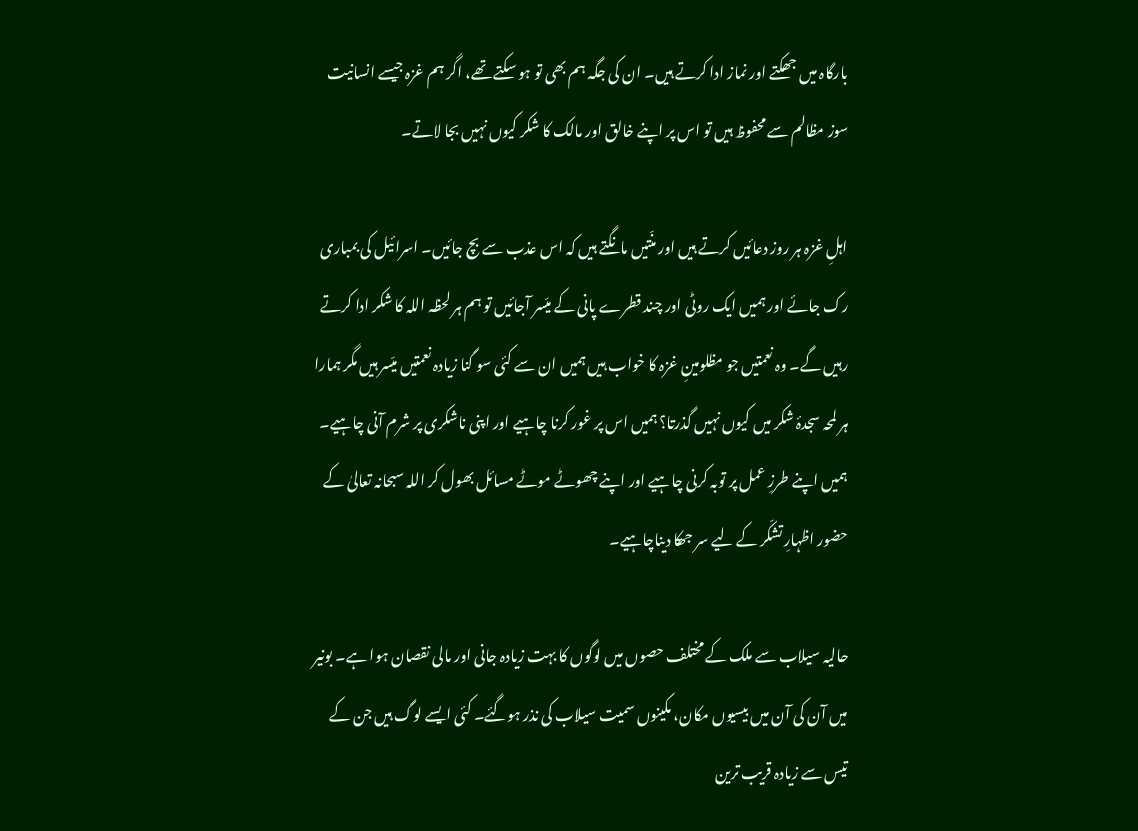بارگاہ میں جھکتے اور نماز ادا کرتے ہیں۔ ان کی جگہ ہم بھی تو ہو سکتے تھے، اگر ہم غزہ جیسے انسانیت سوز مظالم سے محفوظ ہیں تو اس پر اپنے خالق اور مالک کا شکر کیوں نہیں بجا لاتے۔

اہلِ غزہ ہر روز دعائیں کرتے ہیں اور منّتیں مانگتے ہیں کہ اس عذب سے بچ جائیں۔ اسرائیل کی بمباری رک جائے اور ہمیں ایک روٹی اور چند قطرے پانی کے میّسر آجائیں تو ہم ہر لحظہ اللہ کا شکر ادا کرتے رہیں گے۔ وہ نعمتیں جو مظلومینِ غزہ کا خواب ہیں ہمیں ان سے کئی سو گنا زیادہ نعمتیں میّسر ہیں مگر ہمارا ہر لمحہ سجدۂ شکر میں کیوں نہیں گذرتا؟ ہمیں اس پر غور کرنا چاہیے اور اپنی ناشکری پر شرم آنی چاہیے۔ ہمیں اپنے طرزِ عمل پر توبہ کرنی چاہیے اور اپنے چھوٹے موٹے مسائل بھول کر اللہ سبحانہ تعالیٰ کے حضور اظہارِ تشکّر کے لیے سر جھکا دیناچاہیے۔

حالیہ سیلاب سے ملک کے مختلف حصوں میں لوگوں کا بہت زیادہ جانی اور مالی نقصان ہوا ہے۔ بونیر میں آن کی آن میں بیسیوں مکان، مکینوں سمیت سیلاب کی نذر ہوگئے۔ کئی ایسے لوگ ہیں جن کے تیس سے زیادہ قریب ترین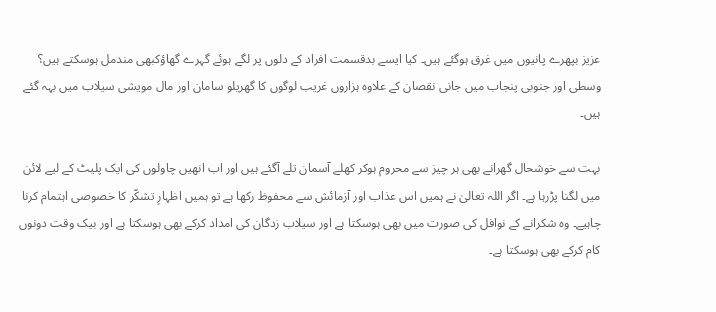عزیز بپھرے پانیوں میں غرق ہوگئے ہیں۔ کیا ایسے بدقسمت افراد کے دلوں پر لگے ہوئے گہرے گھاؤکبھی مندمل ہوسکتے ہیں؟ وسطی اور جنوبی پنجاب میں جانی نقصان کے علاوہ ہزاروں غریب لوگوں کا گھریلو سامان اور مال مویشی سیلاب میں بہہ گئے ہیں۔

بہت سے خوشحال گھرانے بھی ہر چیز سے محروم ہوکر کھلے آسمان تلے آگئے ہیں اور اب انھیں چاولوں کی ایک پلیٹ کے لیے لائن میں لگنا پڑرہا ہے۔ اگر اللہ تعالیٰ نے ہمیں اس عذاب اور آزمائش سے محفوظ رکھا ہے تو ہمیں اظہارِ تشکّر کا خصوصی اہتمام کرنا چاہیے۔ وہ شکرانے کے نوافل کی صورت میں بھی ہوسکتا ہے اور سیلاب زدگان کی امداد کرکے بھی ہوسکتا ہے اور بیک وقت دونوں کام کرکے بھی ہوسکتا ہے۔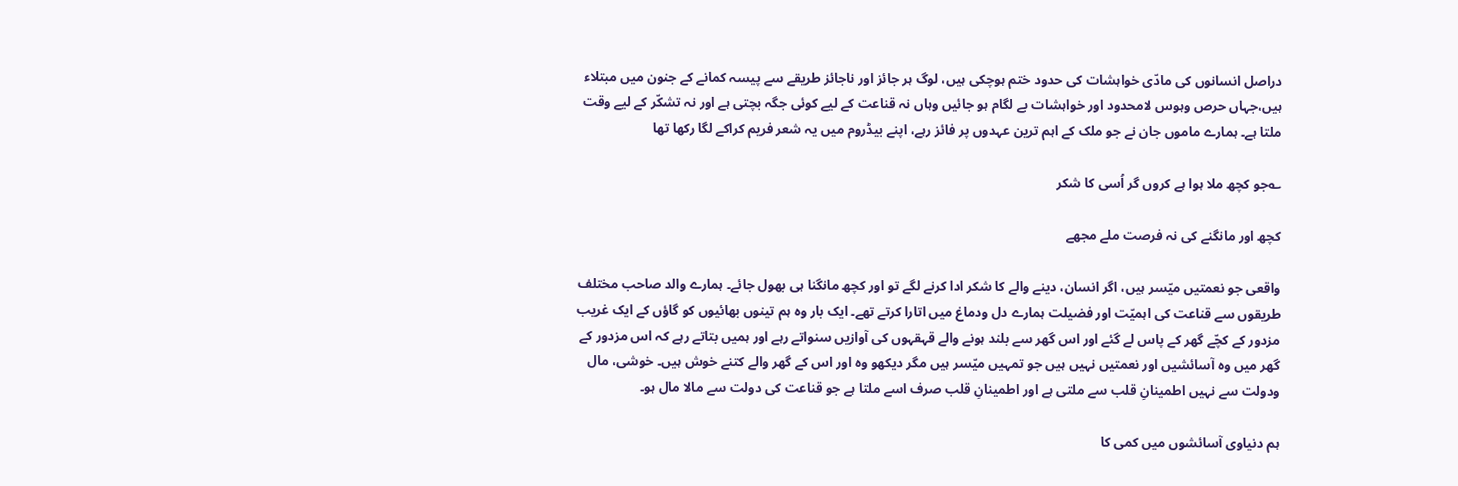دراصل انسانوں کی مادّی خواہشات کی حدود ختم ہوچکی ہیں، لوگ ہر جائز اور ناجائز طریقے سے پیسہ کمانے کے جنون میں مبتلاء ہیں،جہاں حرص وہوس لامحدود اور خواہشات بے لگام ہو جائیں وہاں نہ قناعت کے لیے کوئی جگہ بچتی ہے اور نہ تشکّر کے لیے وقت ملتا ہے۔ ہمارے ماموں جان نے جو ملک کے اہم ترین عہدوں پر فائز رہے، اپنے بیڈروم میں یہ شعر فریم کراکے لگا رکھا تھا

؎جو کچھ ملا ہوا ہے کروں گر اُسی کا شکر

کچھ اور مانگنے کی نہ فرصت ملے مجھے

واقعی جو نعمتیں میّسر ہیں، اگر انسان، دینے والے کا شکر ادا کرنے لگے تو اور کچھ مانگنا ہی بھول جائے۔ ہمارے والد صاحب مختلف طریقوں سے قناعت کی اہمیّت اور فضیلت ہمارے دل ودماغ میں اتارا کرتے تھے۔ ایک بار وہ ہم تینوں بھائیوں کو گاؤں کے ایک غریب مزدور کے کچّے گھر کے پاس لے گئے اور اس گھر سے بلند ہونے والے قہقہوں کی آوازیں سنواتے رہے اور ہمیں بتاتے رہے کہ اس مزدور کے گھر میں وہ آسائشیں اور نعمتیں نہیں ہیں جو تمہیں میّسر ہیں مگر دیکھو وہ اور اس کے گھر والے کتنے خوش ہیں۔ خوشی، مال ودولت سے نہیں اطمینانِ قلب سے ملتی ہے اور اطمینانِ قلب صرف اسے ملتا ہے جو قناعت کی دولت سے مالا مال ہو۔

ہم دنیاوی آسائشوں میں کمی کا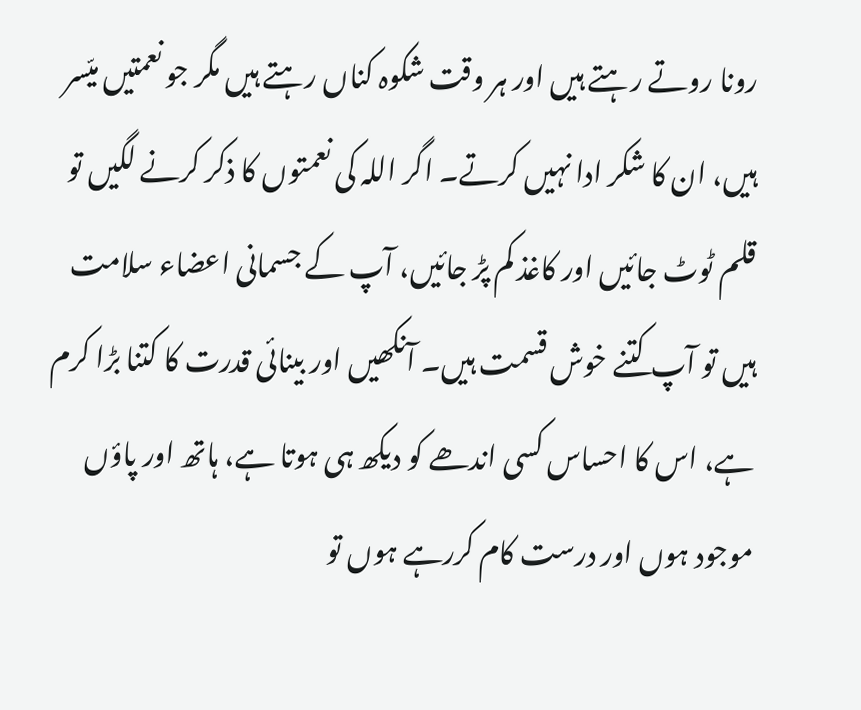رونا روتے رہتے ہیں اور ہر وقت شکوہ کناں رہتے ہیں مگر جو نعمتیں میّسر ہیں، ان کا شکر ادا نہیں کرتے۔ اگر اللہ کی نعمتوں کا ذکر کرنے لگیں تو قلم ٹوٹ جائیں اور کاغذ کم پڑ جائیں، آپ کے جسمانی اعضاء سلامت ہیں تو آپ کتنے خوش قسمت ہیں۔ آنکھیں اور بینائی قدرت کا کتنا بڑا کرم ہے، اس کا احساس کسی اندھے کو دیکھ ہی ہوتا ہے، ہاتھ اور پاؤں موجود ہوں اور درست کام کررہے ہوں تو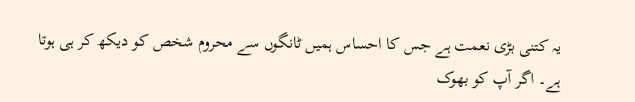یہ کتنی بڑی نعمت ہے جس کا احساس ہمیں ٹانگوں سے محروم شخص کو دیکھ کر ہی ہوتا ہے۔ اگر آپ کو بھوک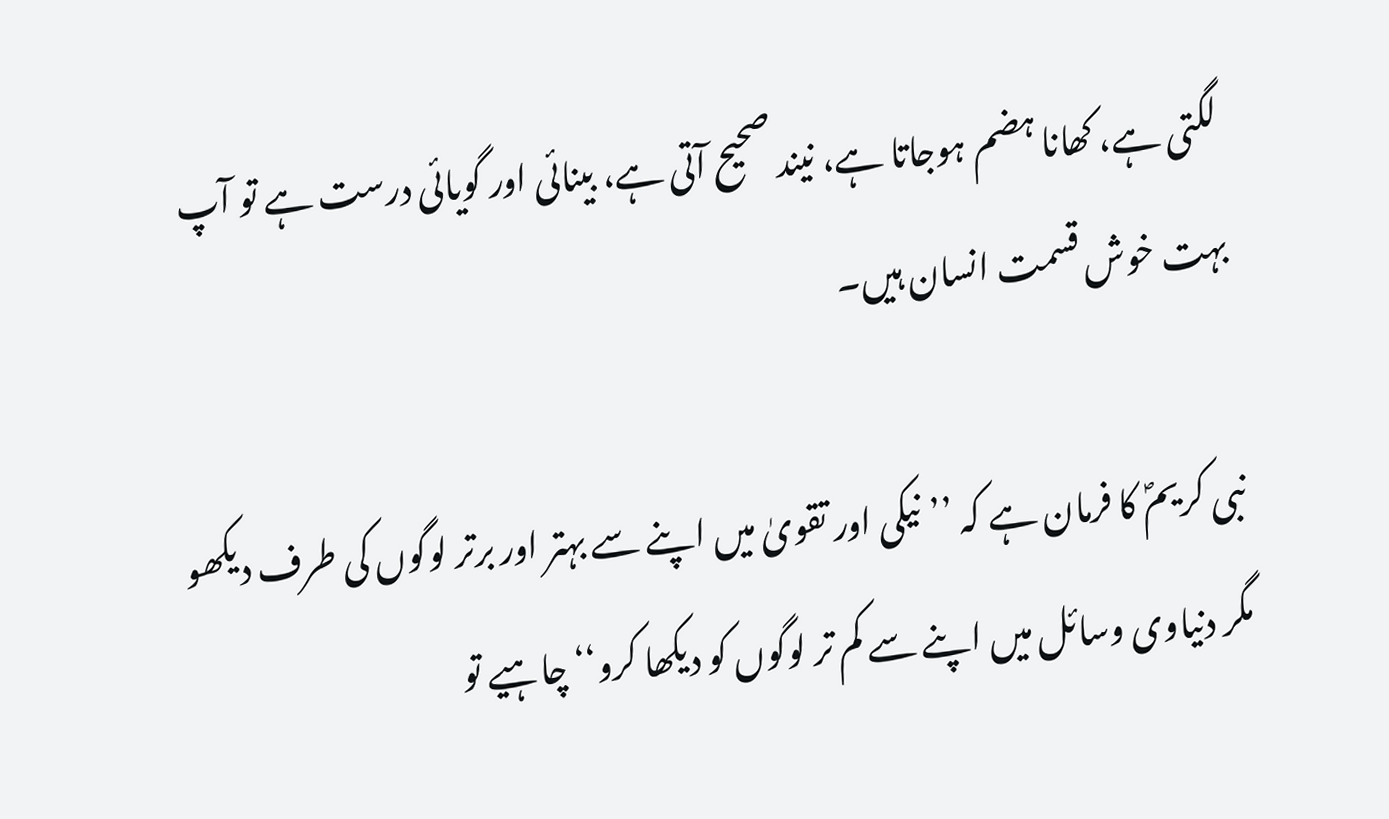لگتی ہے، کھانا ہضم ہوجاتا ہے، نیند صحیح آتی ہے، بینائی اور گویائی درست ہے تو آپ بہت خوش قسمت انسان ہیں۔

نبی کریمؐ کا فرمان ہے کہ ’’نیکی اور تقویٰ میں اپنے سے بہتر اور برتر لوگوں کی طرف دیکھو مگر دنیاوی وسائل میں اپنے سے کم تر لوگوں کو دیکھا کرو‘‘ چاہیے تو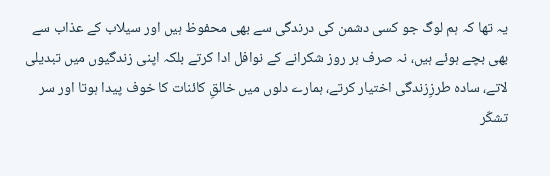یہ تھا کہ ہم لوگ جو کسی دشمن کی درندگی سے بھی محفوظ ہیں اور سیلاب کے عذاب سے بھی بچے ہوئے ہیں، نہ صرف ہر روز شکرانے کے نوافل ادا کرتے بلکہ اپنی زندگیوں میں تبدیلی لاتے، سادہ طرزِزندگی اختیار کرتے، ہمارے دلوں میں خالقِ کائنات کا خوف پیدا ہوتا اور سر تشکّر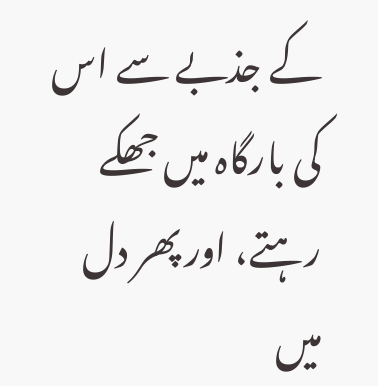کے جذبے سے اس کی بارگاہ میں جھکے رہتے، اور پھر دل میں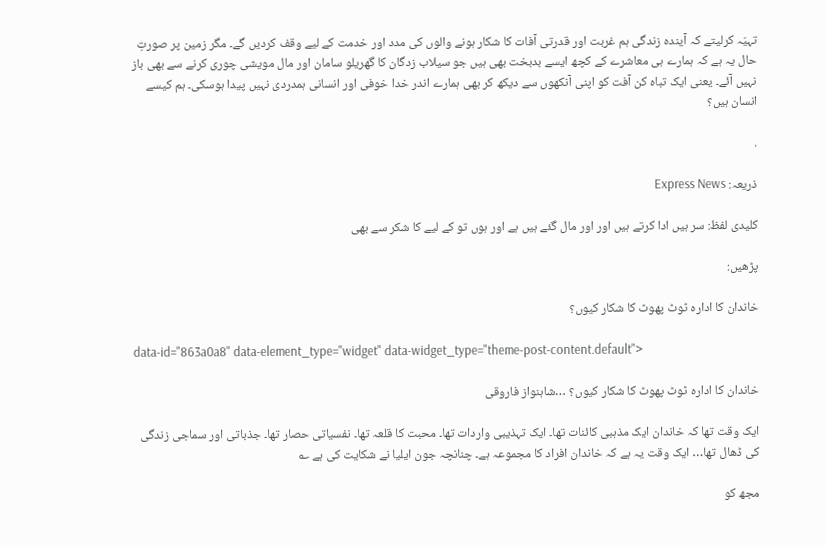تہیّہ کرلیتے کہ آیندہ زندگی ہم غربت اور قدرتی آفات کا شکار ہونے والوں کی مدد اور خدمت کے لیے وقف کردیں گے۔ مگر زمین پر صورتِ حال یہ ہے کہ ہمارے ہی معاشرے کے کچھ ایسے بدبخت بھی ہیں جو سیلاب زدگان کا گھریلو سامان اور مال مویشی چوری کرنے سے بھی باز نہیں آئے۔ یعنی ایک تباہ کن آفت کو اپنی آنکھوں سے دیکھ کر بھی ہمارے اندر خدا خوفی اور انسانی ہمدردی نہیں پیدا ہوسکی۔ ہم کیسے انسان ہیں؟

.

ذریعہ: Express News

کلیدی لفظ: سر ہیں ادا کرتے ہیں اور اور مال گئے ہیں ہے اور ہوں تو کے لیے کا شکر سے بھی

پڑھیں:

خاندان کا ادارہ ٹوٹ پھوٹ کا شکار کیوں؟

data-id="863a0a8" data-element_type="widget" data-widget_type="theme-post-content.default">

خاندان کا ادارہ ٹوٹ پھوٹ کا شکار کیوں؟ …شاہنواز فاروقی

ایک وقت تھا کہ خاندان ایک مذہبی کائنات تھا۔ ایک تہذیبی واردات تھا۔ محبت کا قلعہ تھا۔ نفسیاتی حصار تھا۔ جذباتی اور سماجی زندگی کی ڈھال تھا… ایک وقت یہ ہے کہ خاندان افراد کا مجموعہ ہے۔ چنانچہ جون ایلیا نے شکایت کی ہے ؎

مجھ کو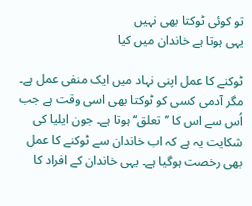تو کوئی ٹوکتا بھی نہیں
یہی ہوتا ہے خاندان میں کیا

ٹوکنے کا عمل اپنی نہاد میں ایک منفی عمل ہے۔ مگر آدمی کسی کو ٹوکتا بھی اسی وقت ہے جب اُس سے اس کا ’’تعلق‘‘ ہوتا ہے۔ جون ایلیا کی شکایت یہ ہے کہ اب خاندان سے ٹوکنے کا عمل بھی رخصت ہوگیا ہے۔ یہی خاندان کے افراد کا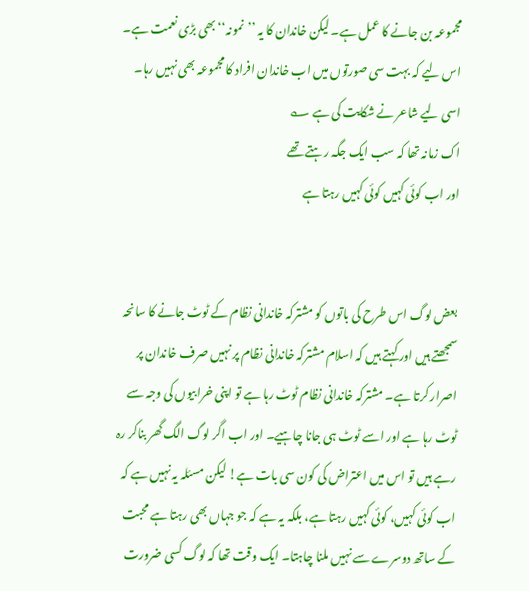مجموعہ بن جانے کا عمل ہے۔ لیکن خاندان کا یہ ’’نمونہ‘‘ بھی بڑی نعمت ہے۔ اس لیے کہ بہت سی صورتوں میں اب خاندان افراد کا مجموعہ بھی نہیں رہا۔ اسی لیے شاعر نے شکایت کی ہے ؎
اک زمانہ تھا کہ سب ایک جگہ رہتے تھے
اور اب کوئی کہیں کوئی کہیں رہتا ہے


بعض لوگ اس طرح کی باتوں کو مشترکہ خاندانی نظام کے ٹوٹ جانے کا سانحہ سمجھتے ہیں اور کہتے ہیں کہ اسلام مشترکہ خاندانی نظام پر نہیں صرف خاندان پر اصرار کرتا ہے۔ مشترکہ خاندانی نظام ٹوٹ رہا ہے تو اپنی خرابیوں کی وجہ سے ٹوٹ رہا ہے اور اسے ٹوٹ ہی جانا چاہیے۔ اور اب اگر لوگ الگ گھر بناکر رہ رہے ہیں تو اس میں اعتراض کی کون سی بات ہے! لیکن مسئلہ یہ نہیں ہے کہ اب کوئی کہیں، کوئی کہیں رہتا ہے، بلکہ یہ ہے کہ جو جہاں بھی رہتا ہے محبت کے ساتھ دوسرے سے نہیں ملنا چاہتا۔ ایک وقت تھا کہ لوگ کسی ضرورت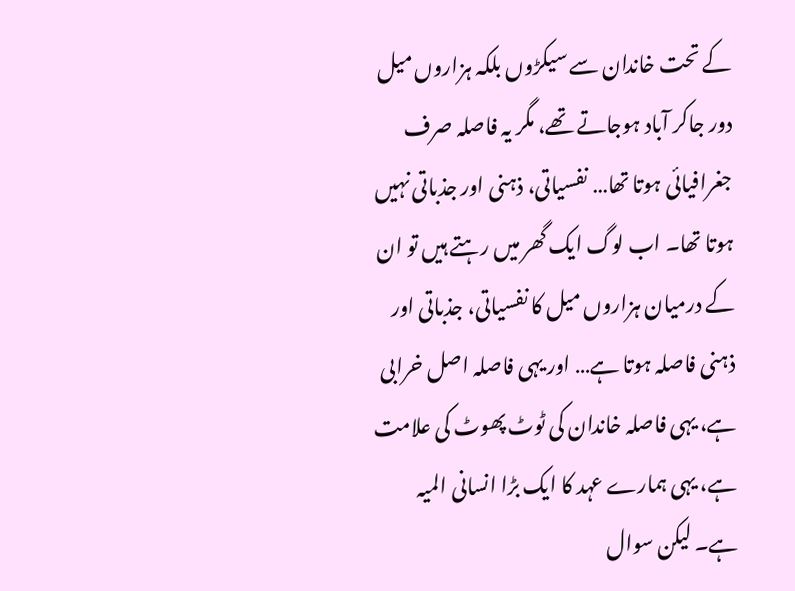کے تحت خاندان سے سیکڑوں بلکہ ہزاروں میل دور جاکر آباد ہوجاتے تھے، مگر یہ فاصلہ صرف جغرافیائی ہوتا تھا… نفسیاتی، ذہنی اور جذباتی نہیں ہوتا تھا۔ اب لوگ ایک گھر میں رہتے ہیں تو ان کے درمیان ہزاروں میل کا نفسیاتی، جذباتی اور ذہنی فاصلہ ہوتا ہے… اور یہی فاصلہ اصل خرابی ہے، یہی فاصلہ خاندان کی ٹوٹ پھوٹ کی علامت ہے، یہی ہمارے عہد کا ایک بڑا انسانی المیہ ہے۔ لیکن سوال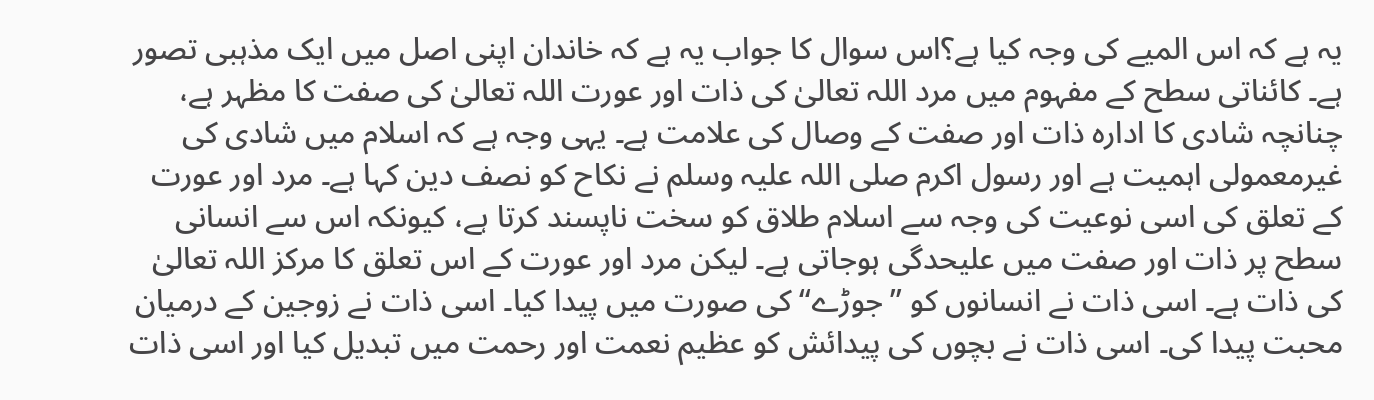یہ ہے کہ اس المیے کی وجہ کیا ہے؟اس سوال کا جواب یہ ہے کہ خاندان اپنی اصل میں ایک مذہبی تصور ہے۔ کائناتی سطح کے مفہوم میں مرد اللہ تعالیٰ کی ذات اور عورت اللہ تعالیٰ کی صفت کا مظہر ہے، چنانچہ شادی کا ادارہ ذات اور صفت کے وصال کی علامت ہے۔ یہی وجہ ہے کہ اسلام میں شادی کی غیرمعمولی اہمیت ہے اور رسول اکرم صلی اللہ علیہ وسلم نے نکاح کو نصف دین کہا ہے۔ مرد اور عورت کے تعلق کی اسی نوعیت کی وجہ سے اسلام طلاق کو سخت ناپسند کرتا ہے، کیونکہ اس سے انسانی سطح پر ذات اور صفت میں علیحدگی ہوجاتی ہے۔ لیکن مرد اور عورت کے اس تعلق کا مرکز اللہ تعالیٰ کی ذات ہے۔ اسی ذات نے انسانوں کو ’’جوڑے‘‘ کی صورت میں پیدا کیا۔ اسی ذات نے زوجین کے درمیان محبت پیدا کی۔ اسی ذات نے بچوں کی پیدائش کو عظیم نعمت اور رحمت میں تبدیل کیا اور اسی ذات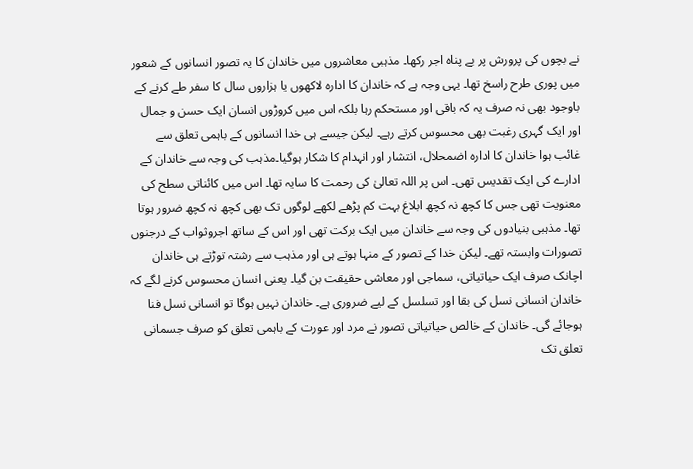نے بچوں کی پرورش پر بے پناہ اجر رکھا۔ مذہبی معاشروں میں خاندان کا یہ تصور انسانوں کے شعور میں پوری طرح راسخ تھا۔ یہی وجہ ہے کہ خاندان کا ادارہ لاکھوں یا ہزاروں سال کا سفر طے کرنے کے باوجود بھی نہ صرف یہ کہ باقی اور مستحکم رہا بلکہ اس میں کروڑوں انسان ایک حسن و جمال اور ایک گہری رغبت بھی محسوس کرتے رہے۔ لیکن جیسے ہی خدا انسانوں کے باہمی تعلق سے غائب ہوا خاندان کا ادارہ اضمحلال، انتشار اور انہدام کا شکار ہوگیا۔مذہب کی وجہ سے خاندان کے ادارے کی ایک تقدیس تھی۔ اس پر اللہ تعالیٰ کی رحمت کا سایہ تھا۔ اس میں کائناتی سطح کی معنویت تھی جس کا کچھ نہ کچھ ابلاغ بہت کم پڑھے لکھے لوگوں تک بھی کچھ نہ کچھ ضرور ہوتا تھا۔ مذہبی بنیادوں کی وجہ سے خاندان میں ایک برکت تھی اور اس کے ساتھ اجروثواب کے درجنوں تصورات وابستہ تھے۔ لیکن خدا کے تصور کے منہا ہوتے ہی اور مذہب سے رشتہ توڑتے ہی خاندان اچانک صرف ایک حیاتیاتی، سماجی اور معاشی حقیقت بن گیا۔ یعنی انسان محسوس کرنے لگے کہ خاندان انسانی نسل کی بقا اور تسلسل کے لیے ضروری ہے۔ خاندان نہیں ہوگا تو انسانی نسل فنا ہوجائے گی۔ خاندان کے خالص حیاتیاتی تصور نے مرد اور عورت کے باہمی تعلق کو صرف جسمانی تعلق تک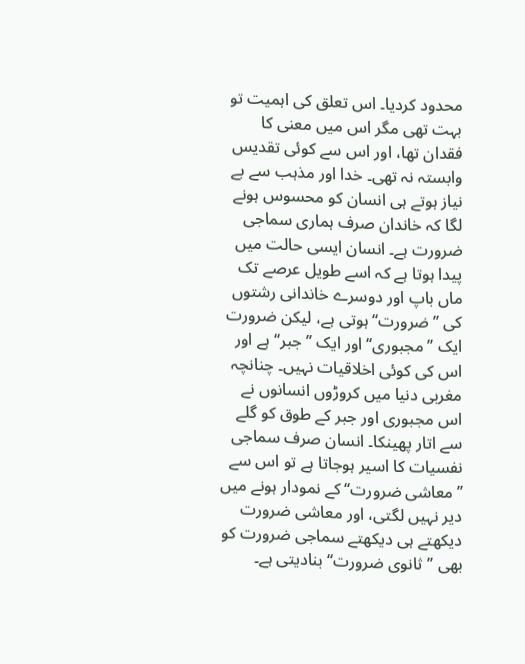محدود کردیا۔ اس تعلق کی اہمیت تو بہت تھی مگر اس میں معنی کا فقدان تھا، اور اس سے کوئی تقدیس وابستہ نہ تھی۔ خدا اور مذہب سے بے نیاز ہوتے ہی انسان کو محسوس ہونے لگا کہ خاندان صرف ہماری سماجی ضرورت ہے۔ انسان ایسی حالت میں پیدا ہوتا ہے کہ اسے طویل عرصے تک ماں باپ اور دوسرے خاندانی رشتوں کی ’’ضرورت‘‘ ہوتی ہے، لیکن ضرورت ایک ’’مجبوری‘‘ اور ایک ’’جبر‘‘ ہے اور اس کی کوئی اخلاقیات نہیں۔ چنانچہ مغربی دنیا میں کروڑوں انسانوں نے اس مجبوری اور جبر کے طوق کو گلے سے اتار پھینکا۔ انسان صرف سماجی نفسیات کا اسیر ہوجاتا ہے تو اس سے ’’معاشی ضرورت‘‘ کے نمودار ہونے میں دیر نہیں لگتی، اور معاشی ضرورت دیکھتے ہی دیکھتے سماجی ضرورت کو بھی ’’ثانوی ضرورت‘‘ بنادیتی ہے۔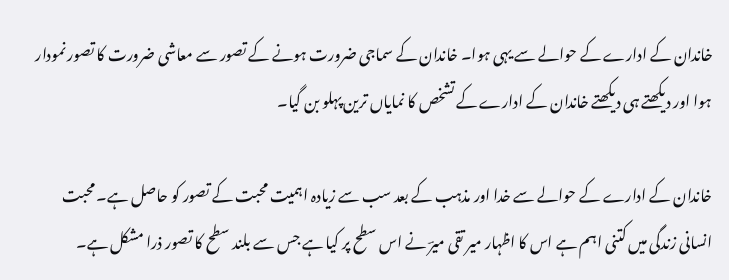خاندان کے ادارے کے حوالے سے یہی ہوا۔ خاندان کے سماجی ضرورت ہونے کے تصور سے معاشی ضرورت کا تصور نمودار ہوا اور دیکھتے ہی دیکھتے خاندان کے ادارے کے تشخص کا نمایاں ترین پہلو بن گیا۔

خاندان کے ادارے کے حوالے سے خدا اور مذہب کے بعد سب سے زیادہ اہمیت محبت کے تصور کو حاصل ہے۔ محبت انسانی زندگی میں کتنی اہم ہے اس کا اظہار میر تقی میرؔ نے اس سطح پر کیا ہے جس سے بلند سطح کا تصور ذرا مشکل ہے۔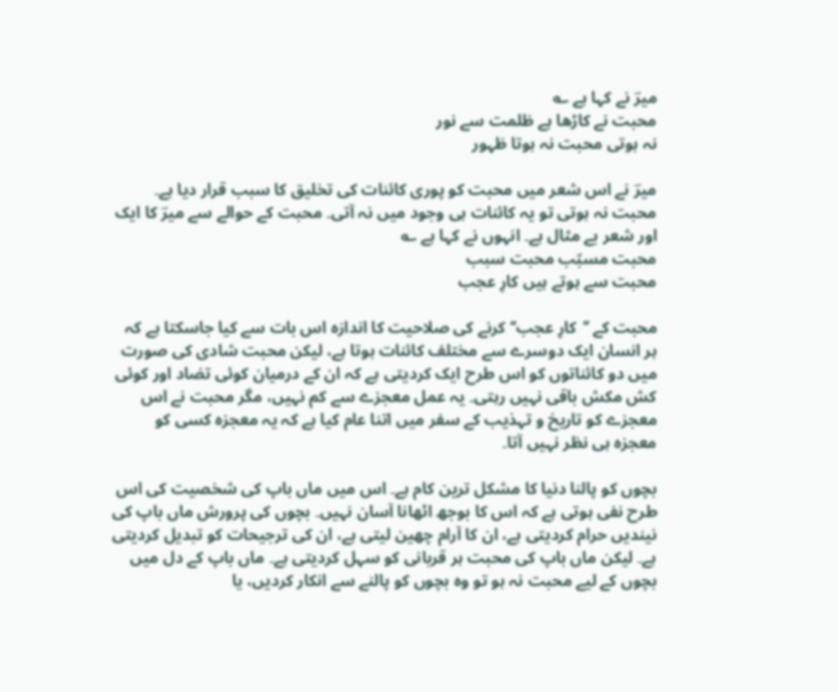میرؔ نے کہا ہے ؎
محبت نے کاڑھا ہے ظلمت سے نور
نہ ہوتی محبت نہ ہوتا ظہور

میرؔ نے اس شعر میں محبت کو پوری کائنات کی تخلیق کا سبب قرار دیا ہے۔ محبت نہ ہوتی تو یہ کائنات ہی وجود میں نہ آتی۔ محبت کے حوالے سے میرؔ کا ایک اور شعر بے مثال ہے۔ انہوں نے کہا ہے ؎
محبت مسبّب محبت سبب
محبت سے ہوتے ہیں کارِ عجب

محبت کے ’’کارِ عجب‘‘ کرنے کی صلاحیت کا اندازہ اس بات سے کیا جاسکتا ہے کہ ہر انسان ایک دوسرے سے مختلف کائنات ہوتا ہے، لیکن محبت شادی کی صورت میں دو کائناتوں کو اس طرح ایک کردیتی ہے کہ ان کے درمیان کوئی تضاد اور کوئی کش مکش باقی نہیں رہتی۔ یہ عمل معجزے سے کم نہیں، مگر محبت نے اس معجزے کو تاریخ و تہذیب کے سفر میں اتنا عام کیا ہے کہ یہ معجزہ کسی کو معجزہ ہی نظر نہیں آتا۔

بچوں کو پالنا دنیا کا مشکل ترین کام ہے۔ اس میں ماں باپ کی شخصیت کی اس طرح نفی ہوتی ہے کہ اس کا بوجھ اٹھانا آسان نہیں۔ بچوں کی پرورش ماں باپ کی نیندیں حرام کردیتی ہے، ان کا آرام چھین لیتی ہے، ان کی ترجیحات کو تبدیل کردیتی ہے۔ لیکن ماں باپ کی محبت ہر قربانی کو سہل کردیتی ہے۔ ماں باپ کے دل میں بچوں کے لیے محبت نہ ہو تو وہ بچوں کو پالنے سے انکار کردیں، یا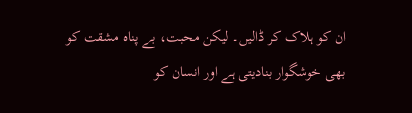ان کو ہلاک کر ڈالیں۔ لیکن محبت، بے پناہ مشقت کو بھی خوشگوار بنادیتی ہے اور انسان کو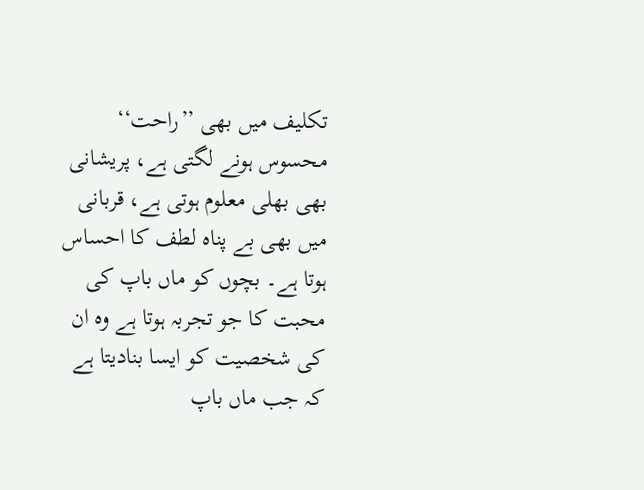تکلیف میں بھی ’’راحت‘‘ محسوس ہونے لگتی ہے، پریشانی بھی بھلی معلوم ہوتی ہے، قربانی میں بھی بے پناہ لطف کا احساس ہوتا ہے۔ بچوں کو ماں باپ کی محبت کا جو تجربہ ہوتا ہے وہ ان کی شخصیت کو ایسا بنادیتا ہے کہ جب ماں باپ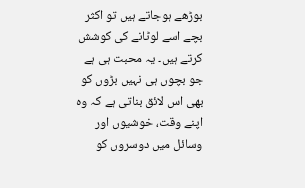بوڑھے ہوجاتے ہیں تو اکثر بچے اسے لوٹانے کی کوشش کرتے ہیں۔ یہ محبت ہی ہے جو بچوں ہی نہیں بڑوں کو بھی اس لائق بناتی ہے کہ وہ اپنے وقت، خوشیوں اور وسائل میں دوسروں کو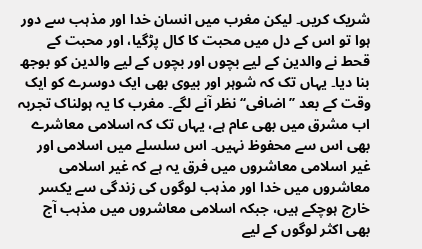شریک کریں۔ لیکن مغرب میں انسان خدا اور مذہب سے دور ہوا تو اس کے دل میں محبت کا کال پڑگیا، اور محبت کے قحط نے والدین کے لیے بچوں اور بچوں کے لیے والدین کو بوجھ بنا دیا۔ یہاں تک کہ شوہر اور بیوی بھی ایک دوسرے کو ایک وقت کے بعد ’’اضافی‘‘ نظر آنے لگے۔ مغرب کا یہ ہولناک تجربہ اب مشرق میں بھی عام ہے، یہاں تک کہ اسلامی معاشرے بھی اس سے محفوظ نہیں۔ اس سلسلے میں اسلامی اور غیر اسلامی معاشروں میں فرق یہ ہے کہ غیر اسلامی معاشروں میں خدا اور مذہب لوگوں کی زندگی سے یکسر خارج ہوچکے ہیں، جبکہ اسلامی معاشروں میں مذہب آج بھی اکثر لوگوں کے لیے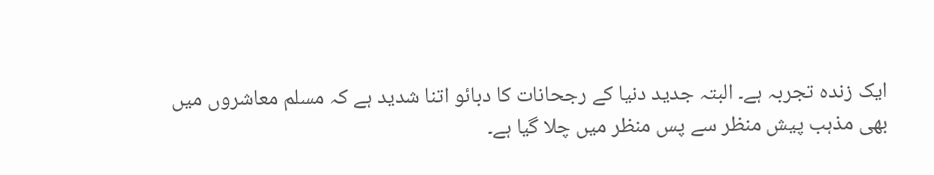ایک زندہ تجربہ ہے۔ البتہ جدید دنیا کے رجحانات کا دبائو اتنا شدید ہے کہ مسلم معاشروں میں بھی مذہب پیش منظر سے پس منظر میں چلا گیا ہے۔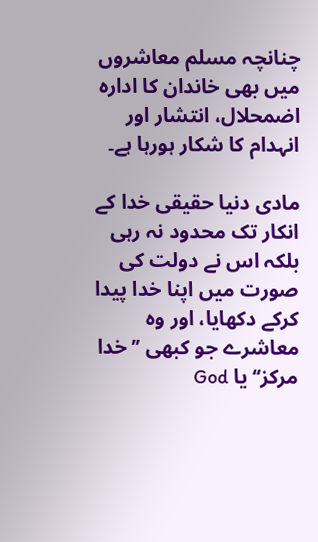چنانچہ مسلم معاشروں میں بھی خاندان کا ادارہ اضمحلال، انتشار اور انہدام کا شکار ہورہا ہے۔

مادی دنیا حقیقی خدا کے انکار تک محدود نہ رہی بلکہ اس نے دولت کی صورت میں اپنا خدا پیدا کرکے دکھایا، اور وہ معاشرے جو کبھی ’’خدا مرکز‘‘ یا God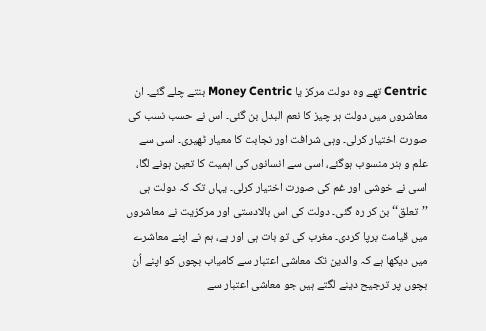Centric تھے وہ دولت مرکز یا Money Centric بنتے چلے گئے۔ ان معاشروں میں دولت ہر چیز کا نعم البدل بن گئی۔ اس نے حسب نسب کی صورت اختیار کرلی۔ وہی شرافت اور نجابت کا معیار ٹھیری۔ اسی سے علم و ہنر منسوب ہوگئے، اسی سے انسانوں کی اہمیت کا تعین ہونے لگا، اسی نے خوشی اور غم کی صورت اختیار کرلی۔ یہاں تک کہ دولت ہی ’’تعلق‘‘ بن کر رہ گئی۔ دولت کی اس بالادستی اور مرکزیت نے معاشروں میں قیامت برپا کردی۔ مغرب کی تو بات ہی اور ہے، ہم نے اپنے معاشرے میں دیکھا ہے کہ والدین تک معاشی اعتبار سے کامیاب بچوں کو اپنے اُن بچوں پر ترجیح دینے لگتے ہیں جو معاشی اعتبار سے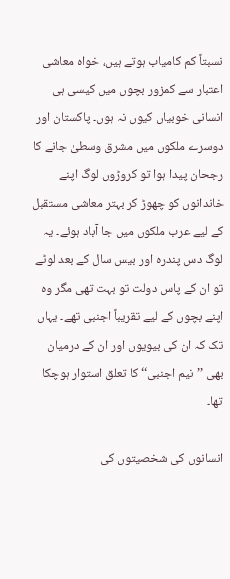نسبتاً کم کامیاب ہوتے ہیں، خواہ معاشی اعتبار سے کمزور بچوں میں کیسی ہی انسانی خوبیاں کیوں نہ ہوں۔ پاکستان اور دوسرے ملکوں میں مشرق وسطیٰ جانے کا رجحان پیدا ہوا تو کروڑوں لوگ اپنے خاندانوں کو چھوڑ کر بہتر معاشی مستقبل کے لیے عرب ملکوں میں جا آباد ہوئے۔ یہ لوگ دس پندرہ اور بیس سال کے بعد لوٹے تو ان کے پاس دولت تو بہت تھی مگر وہ اپنے بچوں کے لیے تقریباً اجنبی تھے۔ یہاں تک کہ ان کی بیویوں اور ان کے درمیان بھی ’’نیم اجنبی‘‘ کا تعلق استوار ہوچکا تھا۔

انسانوں کی شخصیتوں کی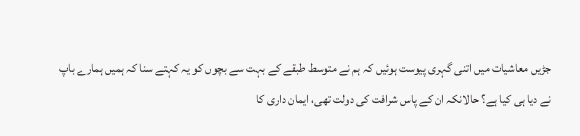جڑیں معاشیات میں اتنی گہری پیوست ہوئیں کہ ہم نے متوسط طبقے کے بہت سے بچوں کو یہ کہتے سنا کہ ہمیں ہمارے باپ نے دیا ہی کیا ہے؟ حالانکہ ان کے پاس شرافت کی دولت تھی، ایمان داری کا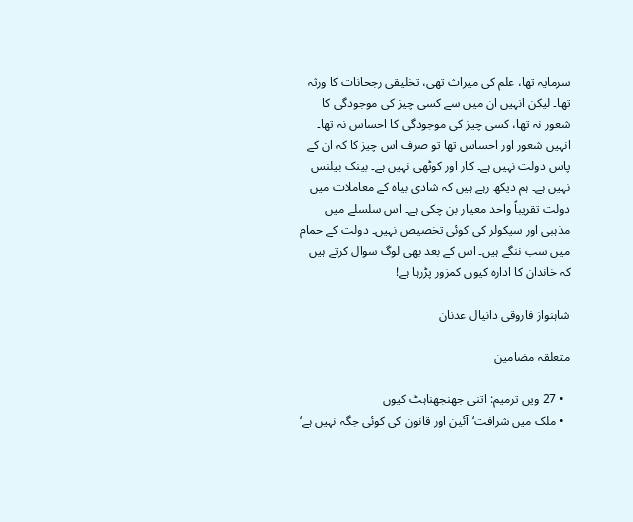سرمایہ تھا، علم کی میراث تھی، تخلیقی رجحانات کا ورثہ تھا۔ لیکن انہیں ان میں سے کسی چیز کی موجودگی کا شعور نہ تھا، کسی چیز کی موجودگی کا احساس نہ تھا۔ انہیں شعور اور احساس تھا تو صرف اس چیز کا کہ ان کے پاس دولت نہیں ہے۔ کار اور کوٹھی نہیں ہے۔ بینک بیلنس نہیں ہے۔ ہم دیکھ رہے ہیں کہ شادی بیاہ کے معاملات میں دولت تقریباً واحد معیار بن چکی ہے۔ اس سلسلے میں مذہبی اور سیکولر کی کوئی تخصیص نہیں۔ دولت کے حمام میں سب ننگے ہیں۔ اس کے بعد بھی لوگ سوال کرتے ہیں کہ خاندان کا ادارہ کیوں کمزور پڑرہا ہے!

شاہنواز فاروقی دانیال عدنان

متعلقہ مضامین

  • 27 ویں ترمیم: اتنی جھنجھناہٹ کیوں
  • ملک میں شرافت‘ آئین اور قانون کی کوئی جگہ نہیں ہے‘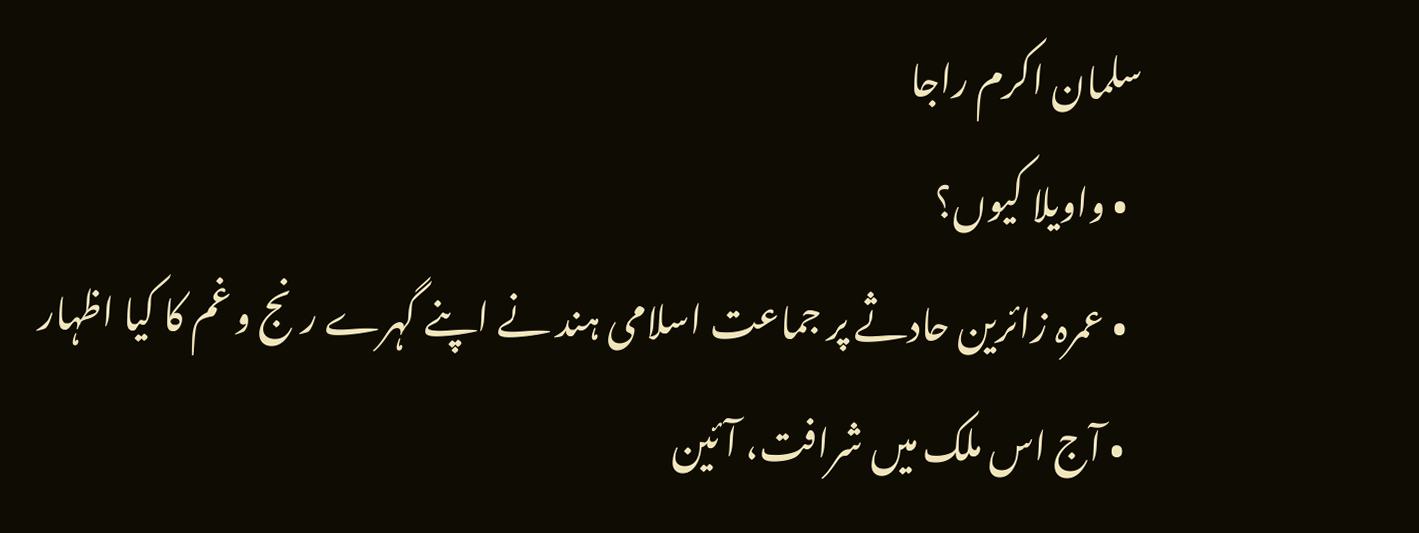سلمان اکرم راجا
  • واویلا کیوں؟
  • عمرہ زائرین حادثے پر جماعت اسلامی ہند نے اپنے گہرے رنج و غم کا کیا اظہار
  • آج اس ملک میں شرافت، آئین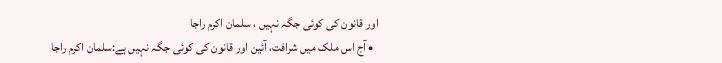اور قانون کی کوئی جگہ نہیں ، سلمان اکرم راجا
  • آج اس ملک میں شرافت، آئین اور قانون کی کوئی جگہ نہیں ہے:سلمان اکرم راجا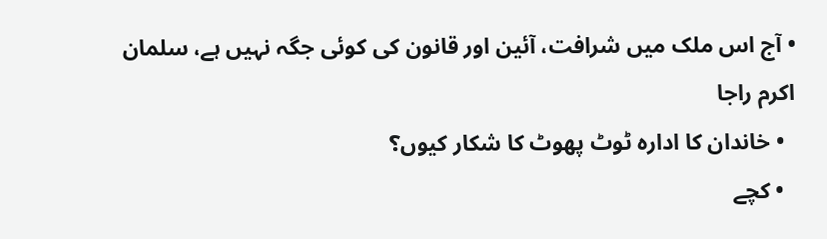• آج اس ملک میں شرافت، آئین اور قانون کی کوئی جگہ نہیں ہے، سلمان اکرم راجا
  • خاندان کا ادارہ ٹوٹ پھوٹ کا شکار کیوں؟
  • کچے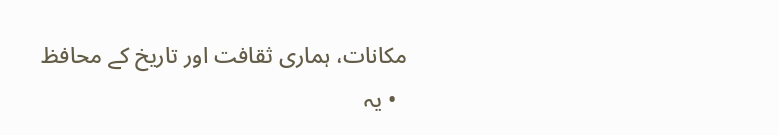مکانات، ہماری ثقافت اور تاریخ کے محافظ
  • یہ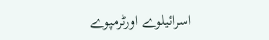اسرائیلوے اورٹرمپوے